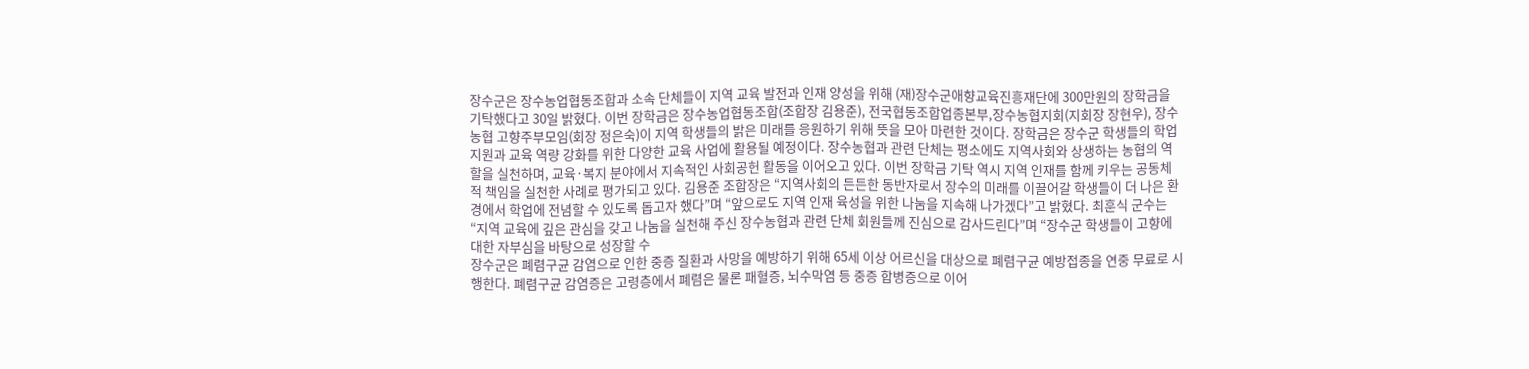장수군은 장수농업협동조합과 소속 단체들이 지역 교육 발전과 인재 양성을 위해 (재)장수군애향교육진흥재단에 300만원의 장학금을 기탁했다고 30일 밝혔다. 이번 장학금은 장수농업협동조합(조합장 김용준), 전국협동조합업종본부,장수농협지회(지회장 장현우), 장수농협 고향주부모임(회장 정은숙)이 지역 학생들의 밝은 미래를 응원하기 위해 뜻을 모아 마련한 것이다. 장학금은 장수군 학생들의 학업 지원과 교육 역량 강화를 위한 다양한 교육 사업에 활용될 예정이다. 장수농협과 관련 단체는 평소에도 지역사회와 상생하는 농협의 역할을 실천하며, 교육·복지 분야에서 지속적인 사회공헌 활동을 이어오고 있다. 이번 장학금 기탁 역시 지역 인재를 함께 키우는 공동체적 책임을 실천한 사례로 평가되고 있다. 김용준 조합장은 “지역사회의 든든한 동반자로서 장수의 미래를 이끌어갈 학생들이 더 나은 환경에서 학업에 전념할 수 있도록 돕고자 했다”며 “앞으로도 지역 인재 육성을 위한 나눔을 지속해 나가겠다”고 밝혔다. 최훈식 군수는 “지역 교육에 깊은 관심을 갖고 나눔을 실천해 주신 장수농협과 관련 단체 회원들께 진심으로 감사드린다”며 “장수군 학생들이 고향에 대한 자부심을 바탕으로 성장할 수
장수군은 폐렴구균 감염으로 인한 중증 질환과 사망을 예방하기 위해 65세 이상 어르신을 대상으로 폐렴구균 예방접종을 연중 무료로 시행한다. 폐렴구균 감염증은 고령층에서 폐렴은 물론 패혈증, 뇌수막염 등 중증 합병증으로 이어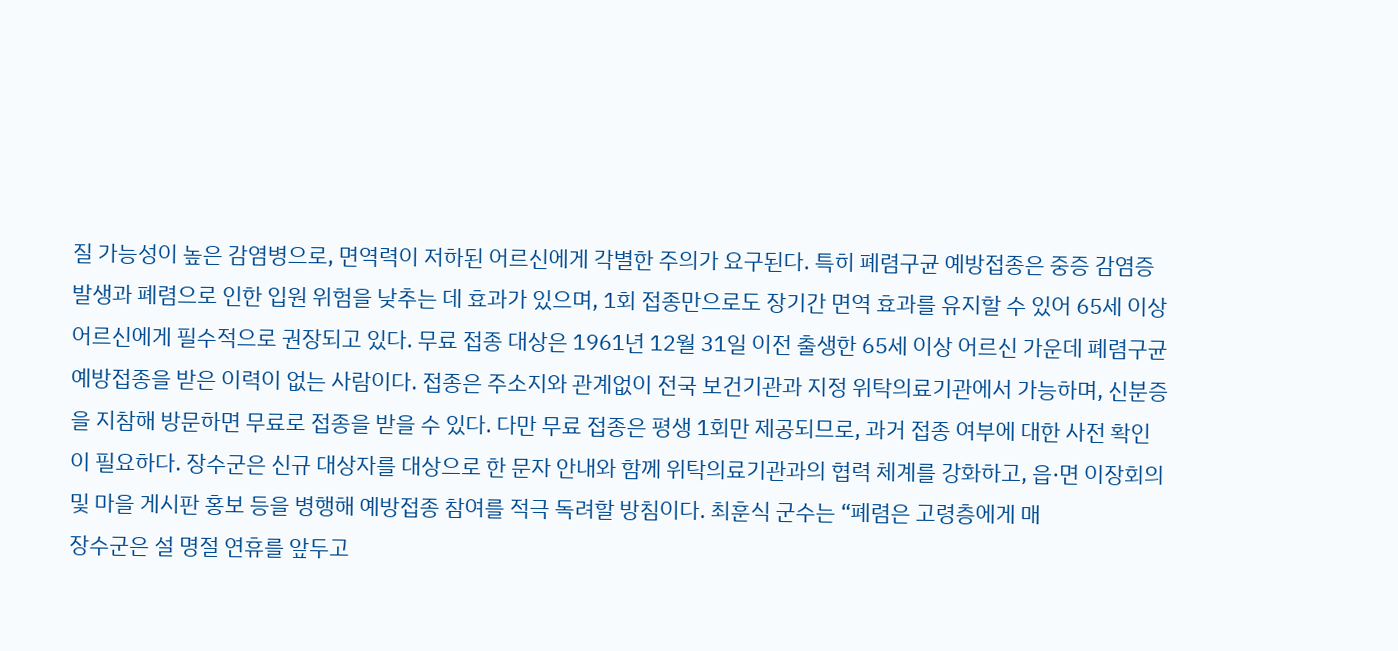질 가능성이 높은 감염병으로, 면역력이 저하된 어르신에게 각별한 주의가 요구된다. 특히 폐렴구균 예방접종은 중증 감염증 발생과 폐렴으로 인한 입원 위험을 낮추는 데 효과가 있으며, 1회 접종만으로도 장기간 면역 효과를 유지할 수 있어 65세 이상 어르신에게 필수적으로 권장되고 있다. 무료 접종 대상은 1961년 12월 31일 이전 출생한 65세 이상 어르신 가운데 폐렴구균 예방접종을 받은 이력이 없는 사람이다. 접종은 주소지와 관계없이 전국 보건기관과 지정 위탁의료기관에서 가능하며, 신분증을 지참해 방문하면 무료로 접종을 받을 수 있다. 다만 무료 접종은 평생 1회만 제공되므로, 과거 접종 여부에 대한 사전 확인이 필요하다. 장수군은 신규 대상자를 대상으로 한 문자 안내와 함께 위탁의료기관과의 협력 체계를 강화하고, 읍·면 이장회의 및 마을 게시판 홍보 등을 병행해 예방접종 참여를 적극 독려할 방침이다. 최훈식 군수는 “폐렴은 고령층에게 매
장수군은 설 명절 연휴를 앞두고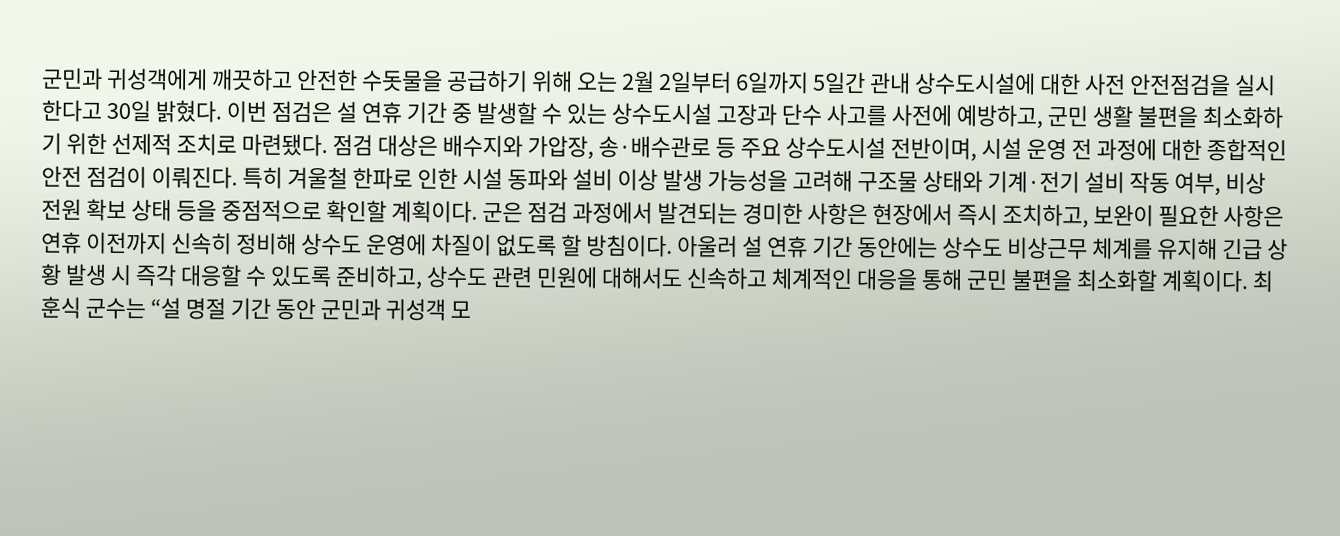군민과 귀성객에게 깨끗하고 안전한 수돗물을 공급하기 위해 오는 2월 2일부터 6일까지 5일간 관내 상수도시설에 대한 사전 안전점검을 실시한다고 30일 밝혔다. 이번 점검은 설 연휴 기간 중 발생할 수 있는 상수도시설 고장과 단수 사고를 사전에 예방하고, 군민 생활 불편을 최소화하기 위한 선제적 조치로 마련됐다. 점검 대상은 배수지와 가압장, 송·배수관로 등 주요 상수도시설 전반이며, 시설 운영 전 과정에 대한 종합적인 안전 점검이 이뤄진다. 특히 겨울철 한파로 인한 시설 동파와 설비 이상 발생 가능성을 고려해 구조물 상태와 기계·전기 설비 작동 여부, 비상 전원 확보 상태 등을 중점적으로 확인할 계획이다. 군은 점검 과정에서 발견되는 경미한 사항은 현장에서 즉시 조치하고, 보완이 필요한 사항은 연휴 이전까지 신속히 정비해 상수도 운영에 차질이 없도록 할 방침이다. 아울러 설 연휴 기간 동안에는 상수도 비상근무 체계를 유지해 긴급 상황 발생 시 즉각 대응할 수 있도록 준비하고, 상수도 관련 민원에 대해서도 신속하고 체계적인 대응을 통해 군민 불편을 최소화할 계획이다. 최훈식 군수는 “설 명절 기간 동안 군민과 귀성객 모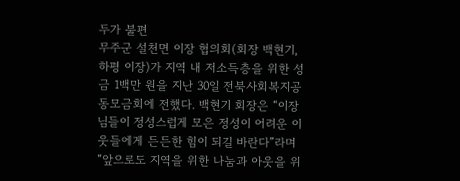두가 불편
무주군 설천면 이장 협의회(회장 백현기, 하평 이장)가 지역 내 저소득층을 위한 성금 1백만 원을 지난 30일 전북사회복지공동모금회에 전했다. 백현기 회장은 “이장님들이 정성스럽게 모은 정성이 어려운 이웃들에게 든든한 힘이 되길 바란다”라며 “앞으로도 지역을 위한 나눔과 아웃을 위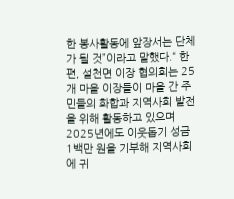한 봉사활동에 앞장서는 단체가 될 것”이라고 말했다.“ 한편, 설천면 이장 협의회는 25개 마을 이장들이 마을 간 주민들의 화합과 지역사회 발전을 위해 활동하고 있으며 2025년에도 이웃돕기 성금 1백만 원을 기부해 지역사회에 귀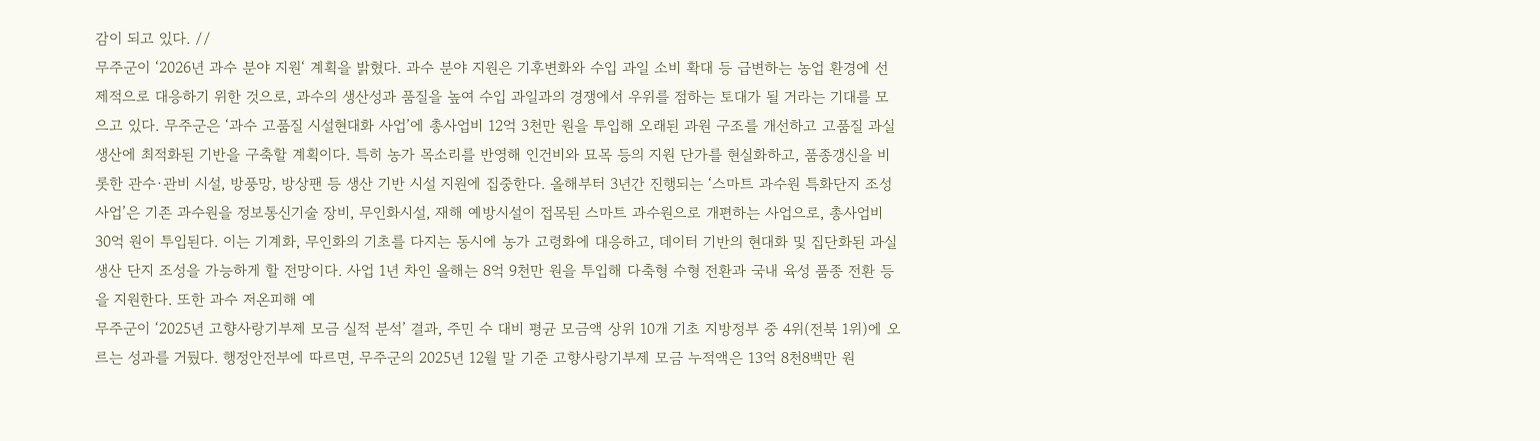감이 되고 있다. //
무주군이 ‘2026년 과수 분야 지원‘ 계획을 밝혔다. 과수 분야 지원은 기후변화와 수입 과일 소비 확대 등 급변하는 농업 환경에 선제적으로 대응하기 위한 것으로, 과수의 생산성과 품질을 높여 수입 과일과의 경쟁에서 우위를 점하는 토대가 될 거라는 기대를 모으고 있다. 무주군은 ‘과수 고품질 시설현대화 사업’에 총사업비 12억 3천만 원을 투입해 오래된 과원 구조를 개선하고 고품질 과실 생산에 최적화된 기반을 구축할 계획이다. 특히 농가 목소리를 반영해 인건비와 묘목 등의 지원 단가를 현실화하고, 품종갱신을 비롯한 관수·관비 시설, 방풍망, 방상팬 등 생산 기반 시설 지원에 집중한다. 올해부터 3년간 진행되는 ‘스마트 과수원 특화단지 조성 사업’은 기존 과수원을 정보통신기술 장비, 무인화시설, 재해 예방시설이 접목된 스마트 과수원으로 개편하는 사업으로, 총사업비 30억 원이 투입된다. 이는 기계화, 무인화의 기초를 다지는 동시에 농가 고령화에 대응하고, 데이터 기반의 현대화 및 집단화된 과실 생산 단지 조성을 가능하게 할 전망이다. 사업 1년 차인 올해는 8억 9천만 원을 투입해 다축형 수형 전환과 국내 육성 품종 전환 등을 지원한다. 또한 과수 저온피해 예
무주군이 ‘2025년 고향사랑기부제 모금 실적 분석’ 결과, 주민 수 대비 평균 모금액 상위 10개 기초 지방정부 중 4위(전북 1위)에 오르는 성과를 거뒀다. 행정안전부에 따르면, 무주군의 2025년 12월 말 기준 고향사랑기부제 모금 누적액은 13억 8천8백만 원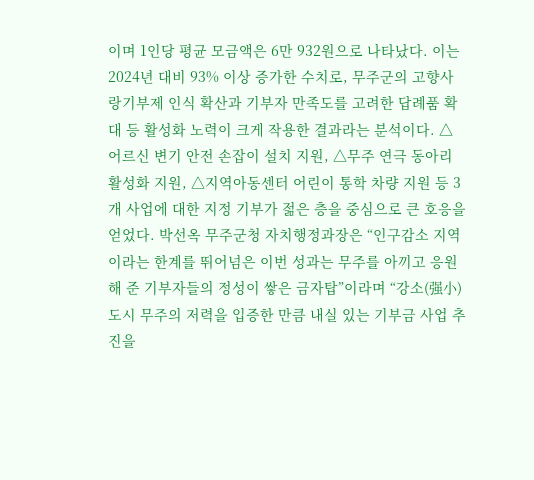이며 1인당 평균 모금액은 6만 932원으로 나타났다. 이는 2024년 대비 93% 이상 증가한 수치로, 무주군의 고향사랑기부제 인식 확산과 기부자 만족도를 고려한 답례품 확대 등 활성화 노력이 크게 작용한 결과라는 분석이다. △어르신 변기 안전 손잡이 설치 지원, △무주 연극 동아리 활성화 지원, △지역아동센터 어린이 통학 차량 지원 등 3개 사업에 대한 지정 기부가 젊은 층을 중심으로 큰 호응을 얻었다. 박선옥 무주군청 자치행정과장은 “인구감소 지역이라는 한계를 뛰어넘은 이번 성과는 무주를 아끼고 응원해 준 기부자들의 정성이 쌓은 금자탑”이라며 “강소(强小) 도시 무주의 저력을 입증한 만큼 내실 있는 기부금 사업 추진을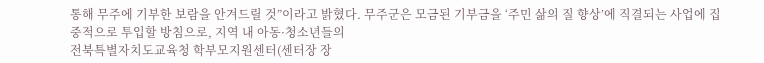통해 무주에 기부한 보람을 안겨드릴 것”이라고 밝혔다. 무주군은 모금된 기부금을 ‘주민 삶의 질 향상’에 직결되는 사업에 집중적으로 투입할 방침으로, 지역 내 아동·청소년들의
전북특별자치도교육청 학부모지원센터(센터장 장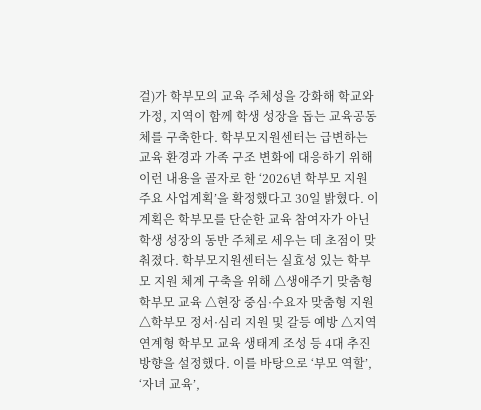걸)가 학부모의 교육 주체성을 강화해 학교와 가정, 지역이 함께 학생 성장을 돕는 교육공동체를 구축한다. 학부모지원센터는 급변하는 교육 환경과 가족 구조 변화에 대응하기 위해 이런 내용을 골자로 한 ‘2026년 학부모 지원 주요 사업계획’을 확정했다고 30일 밝혔다. 이 계획은 학부모를 단순한 교육 참여자가 아닌 학생 성장의 동반 주체로 세우는 데 초점이 맞춰졌다. 학부모지원센터는 실효성 있는 학부모 지원 체계 구축을 위해 △생애주기 맞춤형 학부모 교육 △현장 중심·수요자 맞춤형 지원 △학부모 정서·심리 지원 및 갈등 예방 △지역 연계형 학부모 교육 생태계 조성 등 4대 추진 방향을 설정했다. 이를 바탕으로 ‘부모 역할’, ‘자녀 교육’,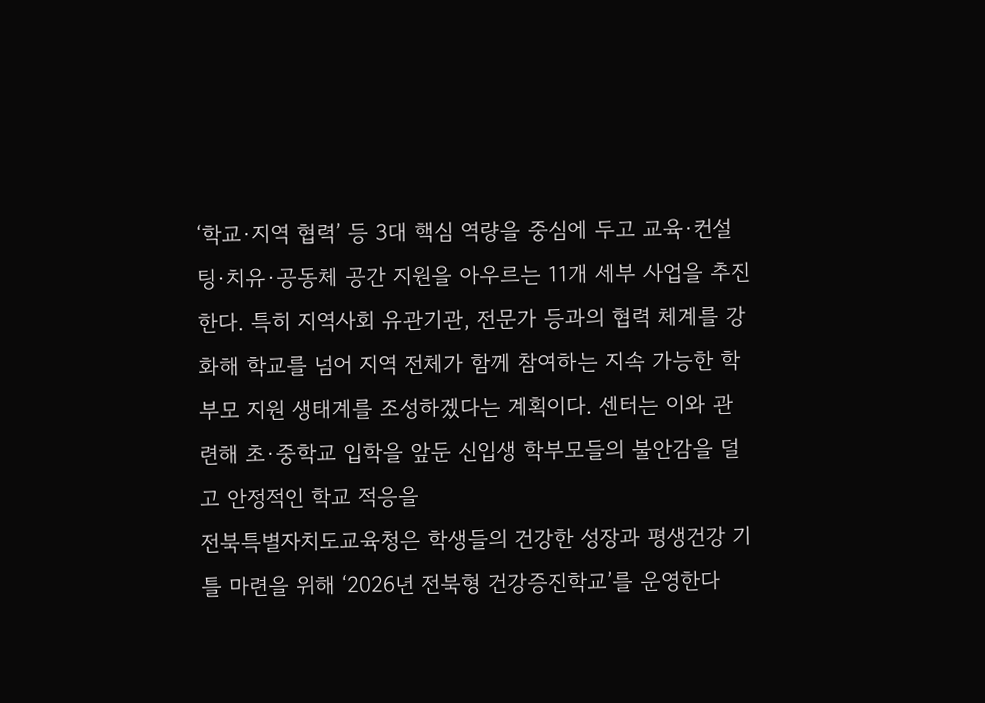‘학교·지역 협력’ 등 3대 핵심 역량을 중심에 두고 교육·컨설팅·치유·공동체 공간 지원을 아우르는 11개 세부 사업을 추진한다. 특히 지역사회 유관기관, 전문가 등과의 협력 체계를 강화해 학교를 넘어 지역 전체가 함께 참여하는 지속 가능한 학부모 지원 생태계를 조성하겠다는 계획이다. 센터는 이와 관련해 초·중학교 입학을 앞둔 신입생 학부모들의 불안감을 덜고 안정적인 학교 적응을
전북특별자치도교육청은 학생들의 건강한 성장과 평생건강 기틀 마련을 위해 ‘2026년 전북형 건강증진학교’를 운영한다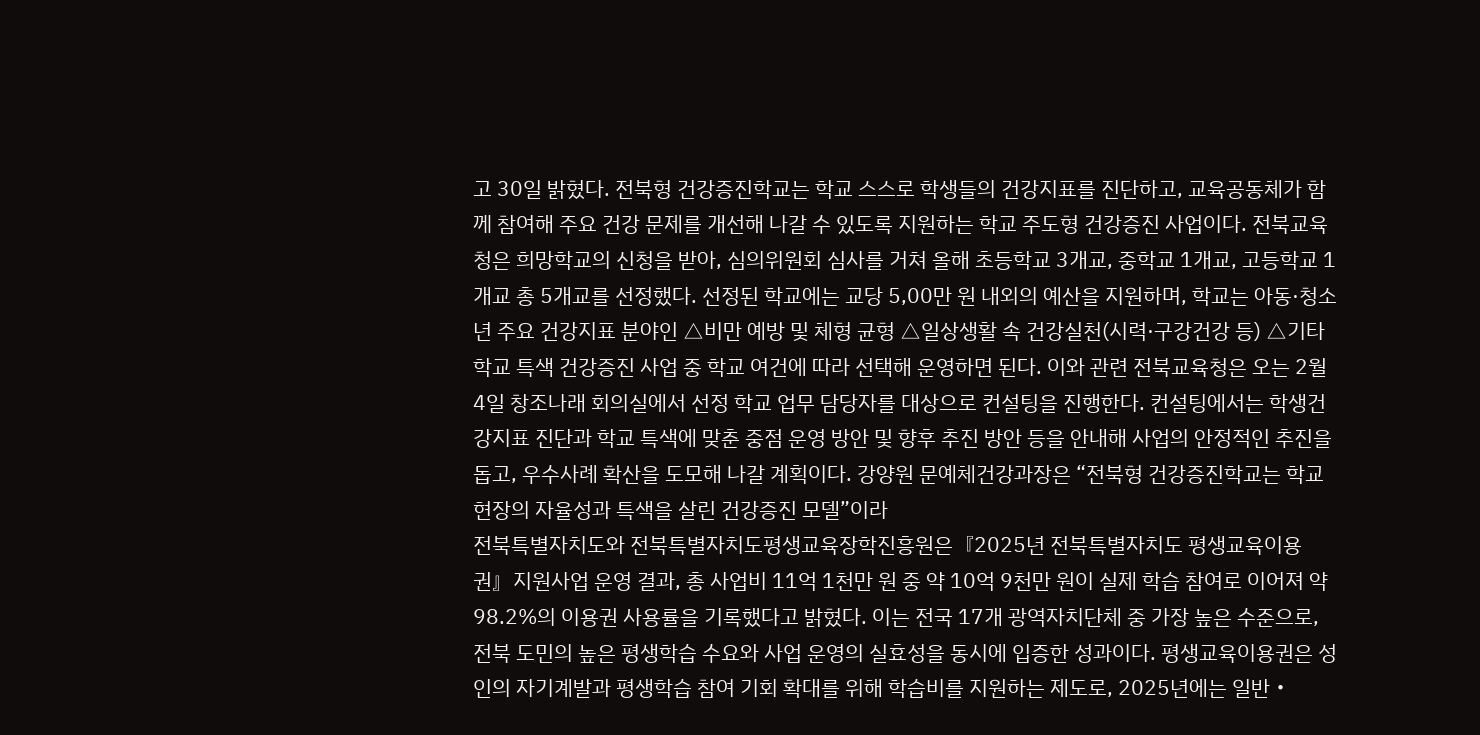고 30일 밝혔다. 전북형 건강증진학교는 학교 스스로 학생들의 건강지표를 진단하고, 교육공동체가 함께 참여해 주요 건강 문제를 개선해 나갈 수 있도록 지원하는 학교 주도형 건강증진 사업이다. 전북교육청은 희망학교의 신청을 받아, 심의위원회 심사를 거쳐 올해 초등학교 3개교, 중학교 1개교, 고등학교 1개교 총 5개교를 선정했다. 선정된 학교에는 교당 5,00만 원 내외의 예산을 지원하며, 학교는 아동·청소년 주요 건강지표 분야인 △비만 예방 및 체형 균형 △일상생활 속 건강실천(시력·구강건강 등) △기타 학교 특색 건강증진 사업 중 학교 여건에 따라 선택해 운영하면 된다. 이와 관련 전북교육청은 오는 2월 4일 창조나래 회의실에서 선정 학교 업무 담당자를 대상으로 컨설팅을 진행한다. 컨설팅에서는 학생건강지표 진단과 학교 특색에 맞춘 중점 운영 방안 및 향후 추진 방안 등을 안내해 사업의 안정적인 추진을 돕고, 우수사례 확산을 도모해 나갈 계획이다. 강양원 문예체건강과장은 “전북형 건강증진학교는 학교 현장의 자율성과 특색을 살린 건강증진 모델”이라
전북특별자치도와 전북특별자치도평생교육장학진흥원은『2025년 전북특별자치도 평생교육이용권』지원사업 운영 결과, 총 사업비 11억 1천만 원 중 약 10억 9천만 원이 실제 학습 참여로 이어져 약 98.2%의 이용권 사용률을 기록했다고 밝혔다. 이는 전국 17개 광역자치단체 중 가장 높은 수준으로, 전북 도민의 높은 평생학습 수요와 사업 운영의 실효성을 동시에 입증한 성과이다. 평생교육이용권은 성인의 자기계발과 평생학습 참여 기회 확대를 위해 학습비를 지원하는 제도로, 2025년에는 일반‧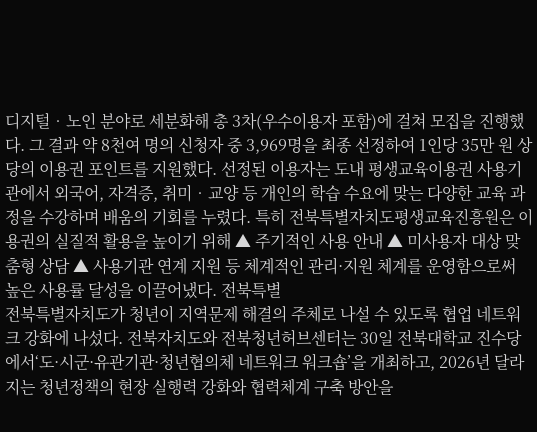디지털‧노인 분야로 세분화해 총 3차(우수이용자 포함)에 걸쳐 모집을 진행했다. 그 결과 약 8천여 명의 신청자 중 3,969명을 최종 선정하여 1인당 35만 원 상당의 이용권 포인트를 지원했다. 선정된 이용자는 도내 평생교육이용권 사용기관에서 외국어, 자격증, 취미‧교양 등 개인의 학습 수요에 맞는 다양한 교육 과정을 수강하며 배움의 기회를 누렸다. 특히 전북특별자치도평생교육진흥원은 이용권의 실질적 활용을 높이기 위해 ▲ 주기적인 사용 안내 ▲ 미사용자 대상 맞춤형 상담 ▲ 사용기관 연계 지원 등 체계적인 관리·지원 체계를 운영함으로써 높은 사용률 달성을 이끌어냈다. 전북특별
전북특별자치도가 청년이 지역문제 해결의 주체로 나설 수 있도록 협업 네트워크 강화에 나섰다. 전북자치도와 전북청년허브센터는 30일 전북대학교 진수당에서‘도·시군·유관기관·청년협의체 네트워크 워크숍’을 개최하고, 2026년 달라지는 청년정책의 현장 실행력 강화와 협력체계 구축 방안을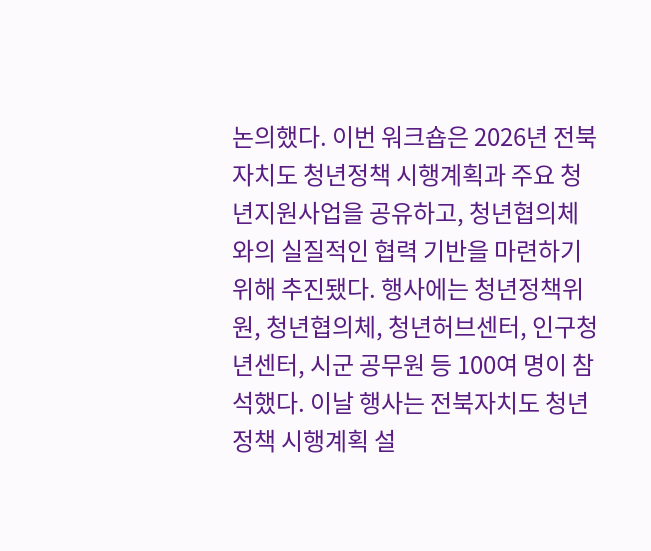논의했다. 이번 워크숍은 2026년 전북자치도 청년정책 시행계획과 주요 청년지원사업을 공유하고, 청년협의체와의 실질적인 협력 기반을 마련하기 위해 추진됐다. 행사에는 청년정책위원, 청년협의체, 청년허브센터, 인구청년센터, 시군 공무원 등 100여 명이 참석했다. 이날 행사는 전북자치도 청년정책 시행계획 설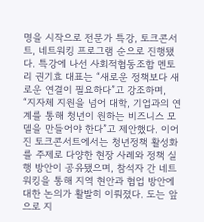명을 시작으로 전문가 특강, 토크콘서트, 네트워킹 프로그램 순으로 진행됐다. 특강에 나선 사회적협동조합 멘토리 권기효 대표는 “새로운 정책보다 새로운 연결이 필요하다”고 강조하며, “지자체 지원을 넘어 대학, 기업과의 연계를 통해 청년이 원하는 비즈니스 모델을 만들어야 한다”고 제안했다. 이어진 토크콘서트에서는 청년정책 활성화를 주제로 다양한 현장 사례와 정책 실행 방안이 공유됐으며, 참석자 간 네트워킹을 통해 지역 현안과 협업 방안에 대한 논의가 활발히 이뤄졌다. 도는 앞으로 지